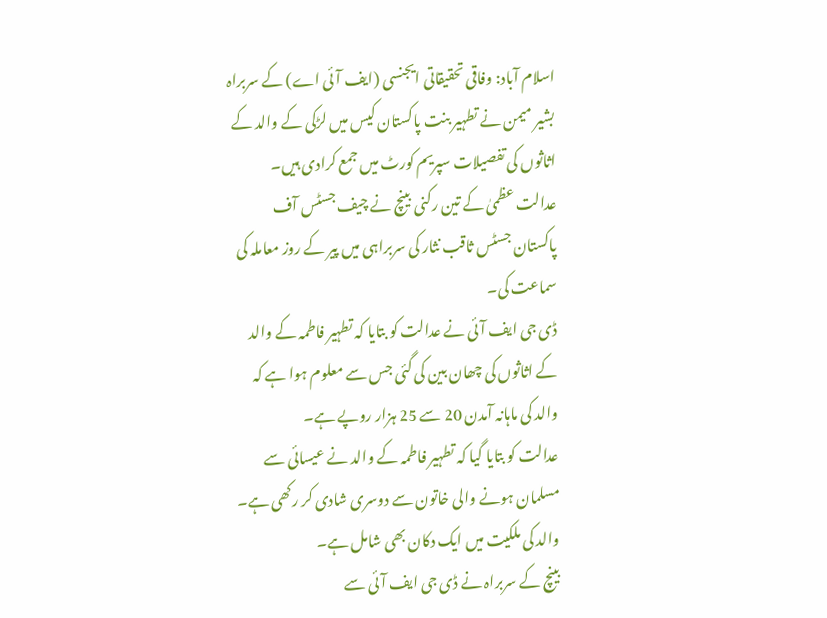اسلام آباد: وفاقی تحقیقاتی ایجنسی (ایف آئی اے) کے سربراہ بشیر میمن نے تطہیر بنت پاکستان کیس میں لڑکی کے والد کے اثاثوں کی تفصیلات سپریم کورٹ میں جمع کرادی ہیں۔
عدالت عظمیٰ کے تین رکنی بینچ نے چیف جسٹس آف پاکستان جسٹس ثاقب نثار کی سربراہی میں پیر کے روز معاملہ کی سماعت کی۔
ڈی جی ایف آئی نے عدالت کو بتایا کہ تطہیر فاطمہ کے والد کے اثاثوں کی چھان بین کی گئی جس سے معلوم ہوا ہے کہ والد کی ماہانہ آمدن 20 سے 25 ہزار روپے ہے۔
عدالت کو بتایا گیا کہ تطہیر فاطمہ کے والد نے عیسائی سے مسلمان ہونے والی خاتون سے دوسری شادی کر رکھی ہے۔ والد کی ملکیت میں ایک دکان بھی شامل ہے۔
بینچ کے سربراہ نے ڈی جی ایف آئی سے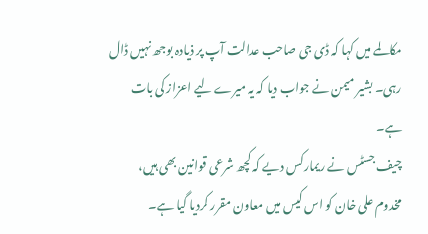مکالمے میں کہا کہ ڈی جی صاحب عدالت آپ پر ذیادہ بوجھ نہیں ڈال رہی۔ بشیر میمن نے جواب دیا کہ یہ میرے لیے اعزاز کی بات ہے۔
چیف جسٹس نے ریمارکس دیے کہ کچھ شرعی قوانین بھی ہیں، مخدوم علی خان کو اس کیس میں معاون مقرر کردیا گیا ہے۔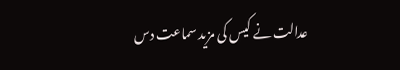عدالت نے کیس کی مزید سماعت دس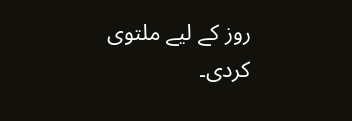روز کے لیے ملتوی کردی۔